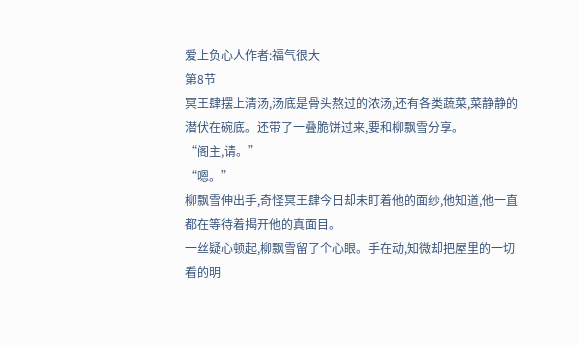爱上负心人作者:福气很大
第8节
冥王肆摆上清汤,汤底是骨头熬过的浓汤,还有各类蔬菜,菜静静的潜伏在碗底。还带了一叠脆饼过来,要和柳飘雪分享。
“阁主,请。”
“嗯。”
柳飘雪伸出手,奇怪冥王肆今日却未盯着他的面纱,他知道,他一直都在等待着揭开他的真面目。
一丝疑心顿起,柳飘雪留了个心眼。手在动,知微却把屋里的一切看的明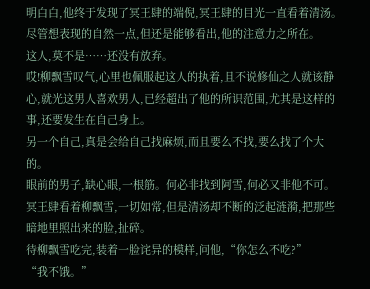明白白,他终于发现了冥王肆的端倪,冥王肆的目光一直看着清汤。
尽管想表现的自然一点,但还是能够看出,他的注意力之所在。
这人,莫不是……还没有放弃。
哎!柳飘雪叹气,心里也佩服起这人的执着,且不说修仙之人就该静心,就光这男人喜欢男人,已经超出了他的所识范围,尤其是这样的事,还要发生在自己身上。
另一个自己,真是会给自己找麻烦,而且要么不找,要么找了个大的。
眼前的男子,缺心眼,一根筋。何必非找到阿雪,何必又非他不可。
冥王肆看着柳飘雪,一切如常,但是清汤却不断的泛起涟漪,把那些暗地里照出来的脸,扯碎。
待柳飘雪吃完,装着一脸诧异的模样,问他,“你怎么不吃?”
“我不饿。”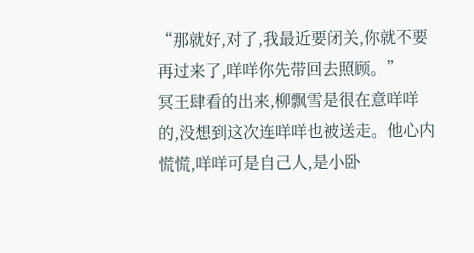“那就好,对了,我最近要闭关,你就不要再过来了,咩咩你先带回去照顾。”
冥王肆看的出来,柳飘雪是很在意咩咩的,没想到这次连咩咩也被送走。他心内慌慌,咩咩可是自己人,是小卧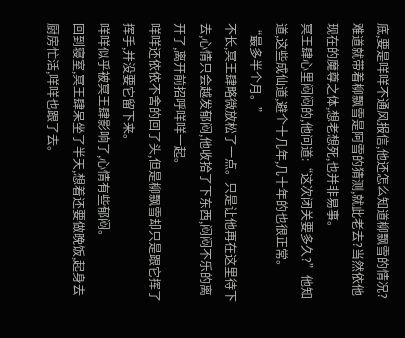底,要是咩咩不通风报信,他还怎么知道柳飘雪的情况?
难道就带着柳飘雪是阿雪的猜测,就此老去?当然依他现在的魔尊之体,想老想死,也并非易事。
冥王肆心里闷闷的,他问道:“这次闭关要多久?”他知道,这些成仙道,避个十几年,几十年的也很正常。
“最多半个月。”
不长,冥王肆略微放松了一点。只是让他再在这里待下去,心情只会越发郁闷,他收拾了下东西,闷闷不乐的离开了,离开前招呼咩咩一起。
咩咩还依依不舍的回了头,但是柳飘雪却只是跟它挥了挥手,并没要它留下来。
咩咩似乎被冥王肆影响了,心情有些郁闷。
回到寝室,冥王肆呆坐了半天,想着还要做晚饭,起身去厨房忙活,咩咩也跟了去。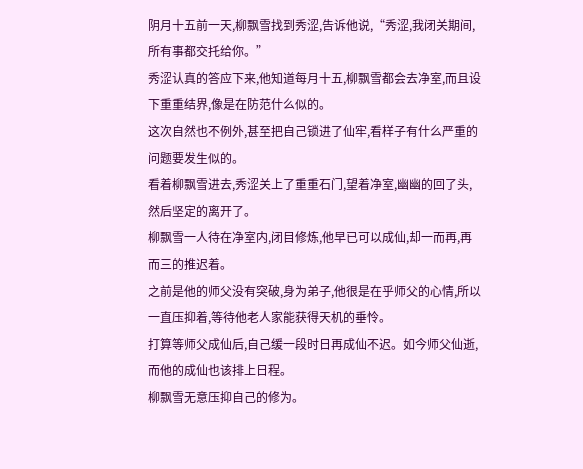阴月十五前一天,柳飘雪找到秀涩,告诉他说,“秀涩,我闭关期间,所有事都交托给你。”
秀涩认真的答应下来,他知道每月十五,柳飘雪都会去净室,而且设下重重结界,像是在防范什么似的。
这次自然也不例外,甚至把自己锁进了仙牢,看样子有什么严重的问题要发生似的。
看着柳飘雪进去,秀涩关上了重重石门,望着净室,幽幽的回了头,然后坚定的离开了。
柳飘雪一人待在净室内,闭目修炼,他早已可以成仙,却一而再,再而三的推迟着。
之前是他的师父没有突破,身为弟子,他很是在乎师父的心情,所以一直压抑着,等待他老人家能获得天机的垂怜。
打算等师父成仙后,自己缓一段时日再成仙不迟。如今师父仙逝,而他的成仙也该排上日程。
柳飘雪无意压抑自己的修为。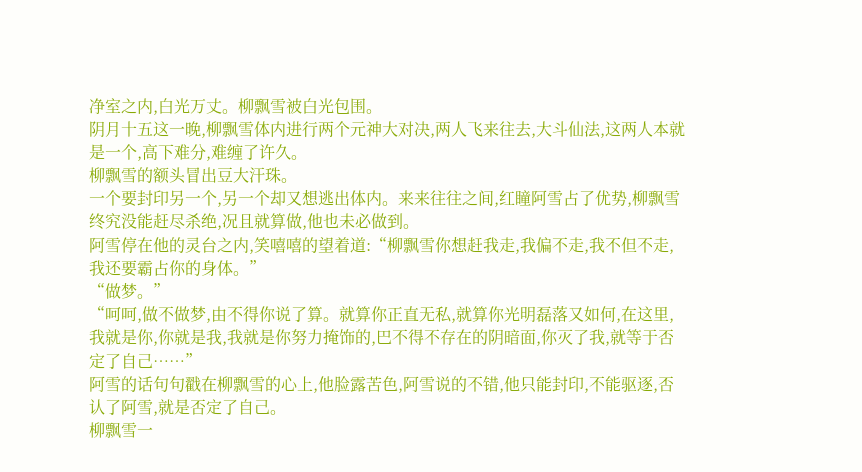净室之内,白光万丈。柳飘雪被白光包围。
阴月十五这一晚,柳飘雪体内进行两个元神大对决,两人飞来往去,大斗仙法,这两人本就是一个,高下难分,难缠了许久。
柳飘雪的额头冒出豆大汗珠。
一个要封印另一个,另一个却又想逃出体内。来来往往之间,红瞳阿雪占了优势,柳飘雪终究没能赶尽杀绝,况且就算做,他也未必做到。
阿雪停在他的灵台之内,笑嘻嘻的望着道:“柳飘雪你想赶我走,我偏不走,我不但不走,我还要霸占你的身体。”
“做梦。”
“呵呵,做不做梦,由不得你说了算。就算你正直无私,就算你光明磊落又如何,在这里,我就是你,你就是我,我就是你努力掩饰的,巴不得不存在的阴暗面,你灭了我,就等于否定了自己……”
阿雪的话句句戳在柳飘雪的心上,他脸露苦色,阿雪说的不错,他只能封印,不能驱逐,否认了阿雪,就是否定了自己。
柳飘雪一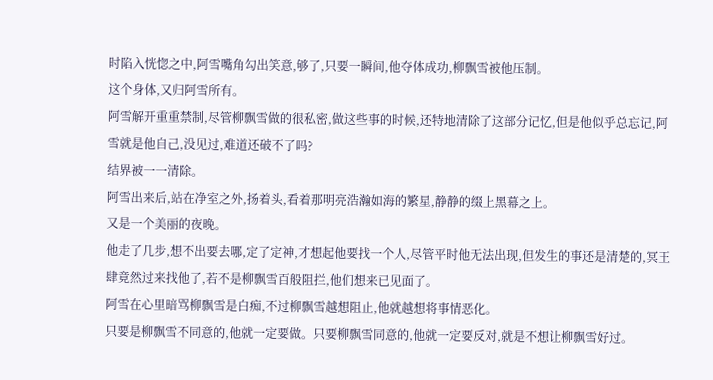时陷入恍惚之中,阿雪嘴角勾出笑意,够了,只要一瞬间,他夺体成功,柳飘雪被他压制。
这个身体,又归阿雪所有。
阿雪解开重重禁制,尽管柳飘雪做的很私密,做这些事的时候,还特地清除了这部分记忆,但是他似乎总忘记,阿雪就是他自己,没见过,难道还破不了吗?
结界被一一清除。
阿雪出来后,站在净室之外,扬着头,看着那明亮浩瀚如海的繁星,静静的缀上黑幕之上。
又是一个美丽的夜晚。
他走了几步,想不出要去哪,定了定神,才想起他要找一个人,尽管平时他无法出现,但发生的事还是清楚的,冥王肆竟然过来找他了,若不是柳飘雪百般阻拦,他们想来已见面了。
阿雪在心里暗骂柳飘雪是白痴,不过柳飘雪越想阻止,他就越想将事情恶化。
只要是柳飘雪不同意的,他就一定要做。只要柳飘雪同意的,他就一定要反对,就是不想让柳飘雪好过。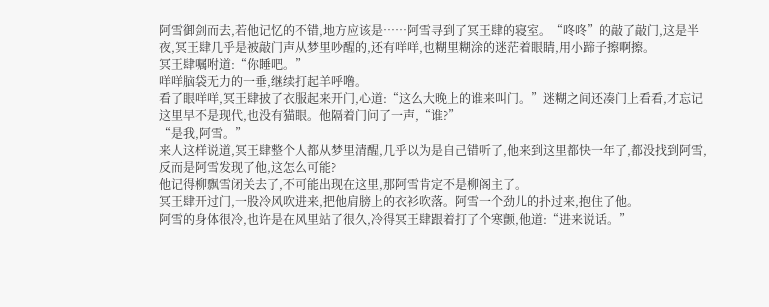阿雪御剑而去,若他记忆的不错,地方应该是……阿雪寻到了冥王肆的寝室。“咚咚”的敲了敲门,这是半夜,冥王肆几乎是被敲门声从梦里吵醒的,还有咩咩,也糊里糊涂的迷茫着眼睛,用小蹄子擦啊擦。
冥王肆嘱咐道:“你睡吧。”
咩咩脑袋无力的一垂,继续打起羊呼噜。
看了眼咩咩,冥王肆披了衣服起来开门,心道:“这么大晚上的谁来叫门。”迷糊之间还凑门上看看,才忘记这里早不是现代,也没有猫眼。他隔着门问了一声,“谁?”
“是我,阿雪。”
来人这样说道,冥王肆整个人都从梦里清醒,几乎以为是自己错听了,他来到这里都快一年了,都没找到阿雪,反而是阿雪发现了他,这怎么可能?
他记得柳飘雪闭关去了,不可能出现在这里,那阿雪肯定不是柳阁主了。
冥王肆开过门,一股冷风吹进来,把他肩膀上的衣衫吹落。阿雪一个劲儿的扑过来,抱住了他。
阿雪的身体很冷,也许是在风里站了很久,冷得冥王肆跟着打了个寒颤,他道:“进来说话。”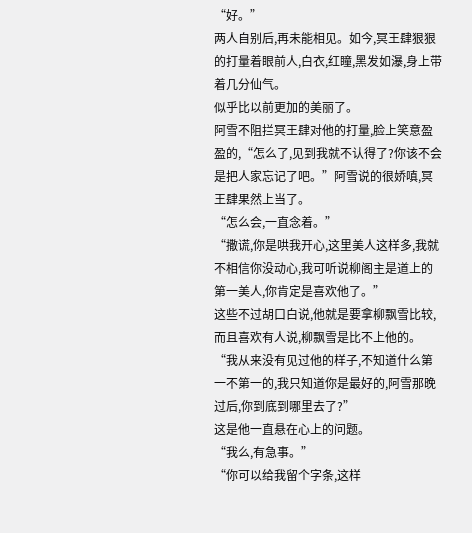“好。”
两人自别后,再未能相见。如今,冥王肆狠狠的打量着眼前人,白衣,红瞳,黑发如瀑,身上带着几分仙气。
似乎比以前更加的美丽了。
阿雪不阻拦冥王肆对他的打量,脸上笑意盈盈的,“怎么了,见到我就不认得了?你该不会是把人家忘记了吧。”阿雪说的很娇嗔,冥王肆果然上当了。
“怎么会,一直念着。”
“撒谎,你是哄我开心,这里美人这样多,我就不相信你没动心,我可听说柳阁主是道上的第一美人,你肯定是喜欢他了。”
这些不过胡口白说,他就是要拿柳飘雪比较,而且喜欢有人说,柳飘雪是比不上他的。
“我从来没有见过他的样子,不知道什么第一不第一的,我只知道你是最好的,阿雪那晚过后,你到底到哪里去了?”
这是他一直悬在心上的问题。
“我么,有急事。”
“你可以给我留个字条,这样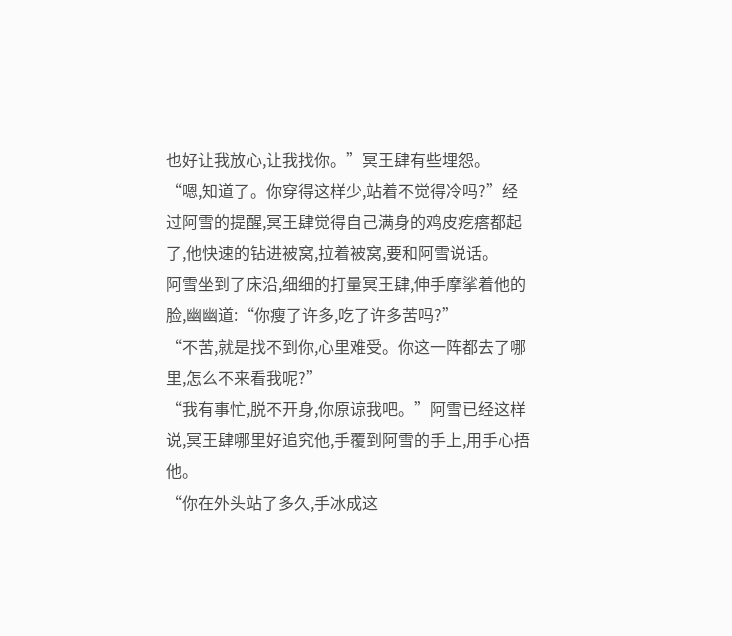也好让我放心,让我找你。”冥王肆有些埋怨。
“嗯,知道了。你穿得这样少,站着不觉得冷吗?”经过阿雪的提醒,冥王肆觉得自己满身的鸡皮疙瘩都起了,他快速的钻进被窝,拉着被窝,要和阿雪说话。
阿雪坐到了床沿,细细的打量冥王肆,伸手摩挲着他的脸,幽幽道:“你瘦了许多,吃了许多苦吗?”
“不苦,就是找不到你,心里难受。你这一阵都去了哪里,怎么不来看我呢?”
“我有事忙,脱不开身,你原谅我吧。”阿雪已经这样说,冥王肆哪里好追究他,手覆到阿雪的手上,用手心捂他。
“你在外头站了多久,手冰成这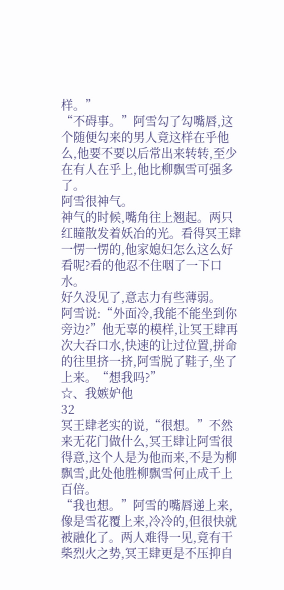样。”
“不碍事。”阿雪勾了勾嘴唇,这个随便勾来的男人竟这样在乎他么,他要不要以后常出来转转,至少在有人在乎上,他比柳飘雪可强多了。
阿雪很神气。
神气的时候,嘴角往上翘起。两只红瞳散发着妖冶的光。看得冥王肆一愣一愣的,他家媳妇怎么这么好看呢?看的他忍不住咽了一下口水。
好久没见了,意志力有些薄弱。
阿雪说:“外面冷,我能不能坐到你旁边?”他无辜的模样,让冥王肆再次大吞口水,快速的让过位置,拼命的往里挤一挤,阿雪脱了鞋子,坐了上来。“想我吗?”
☆、我嫉妒他
32
冥王肆老实的说,“很想。”不然来无花门做什么,冥王肆让阿雪很得意,这个人是为他而来,不是为柳飘雪,此处他胜柳飘雪何止成千上百倍。
“我也想。”阿雪的嘴唇递上来,像是雪花覆上来,冷冷的,但很快就被融化了。两人难得一见,竟有干柴烈火之势,冥王肆更是不压抑自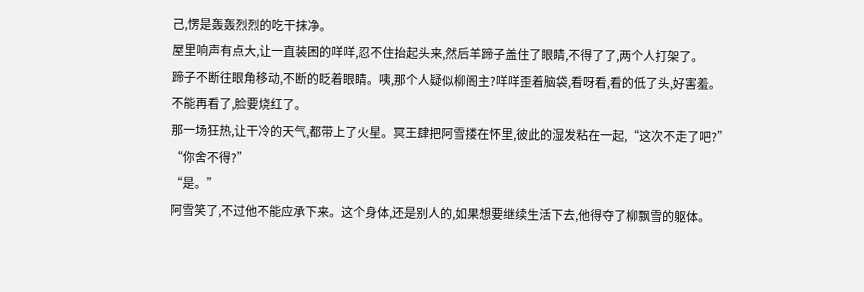己,愣是轰轰烈烈的吃干抹净。
屋里响声有点大,让一直装困的咩咩,忍不住抬起头来,然后羊蹄子盖住了眼睛,不得了了,两个人打架了。
蹄子不断往眼角移动,不断的眨着眼睛。咦,那个人疑似柳阁主?咩咩歪着脑袋,看呀看,看的低了头,好害羞。
不能再看了,脸要烧红了。
那一场狂热,让干冷的天气,都带上了火星。冥王肆把阿雪搂在怀里,彼此的湿发粘在一起,“这次不走了吧?”
“你舍不得?”
“是。”
阿雪笑了,不过他不能应承下来。这个身体,还是别人的,如果想要继续生活下去,他得夺了柳飘雪的躯体。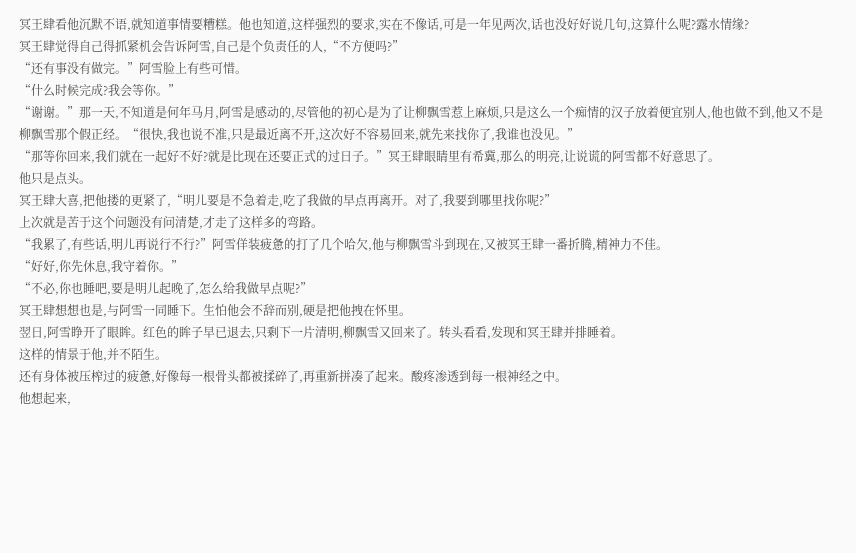冥王肆看他沉默不语,就知道事情要糟糕。他也知道,这样强烈的要求,实在不像话,可是一年见两次,话也没好好说几句,这算什么呢?露水情缘?
冥王肆觉得自己得抓紧机会告诉阿雪,自己是个负责任的人,“不方便吗?”
“还有事没有做完。”阿雪脸上有些可惜。
“什么时候完成?我会等你。”
“谢谢。”那一天,不知道是何年马月,阿雪是感动的,尽管他的初心是为了让柳飘雪惹上麻烦,只是这么一个痴情的汉子放着便宜别人,他也做不到,他又不是柳飘雪那个假正经。“很快,我也说不准,只是最近离不开,这次好不容易回来,就先来找你了,我谁也没见。”
“那等你回来,我们就在一起好不好?就是比现在还要正式的过日子。”冥王肆眼睛里有希冀,那么的明亮,让说谎的阿雪都不好意思了。
他只是点头。
冥王肆大喜,把他搂的更紧了,“明儿要是不急着走,吃了我做的早点再离开。对了,我要到哪里找你呢?”
上次就是苦于这个问题没有问清楚,才走了这样多的弯路。
“我累了,有些话,明儿再说行不行?”阿雪佯装疲惫的打了几个哈欠,他与柳飘雪斗到现在,又被冥王肆一番折腾,精神力不佳。
“好好,你先休息,我守着你。”
“不必,你也睡吧,要是明儿起晚了,怎么给我做早点呢?”
冥王肆想想也是,与阿雪一同睡下。生怕他会不辞而别,硬是把他拽在怀里。
翌日,阿雪睁开了眼眸。红色的眸子早已退去,只剩下一片清明,柳飘雪又回来了。转头看看,发现和冥王肆并排睡着。
这样的情景于他,并不陌生。
还有身体被压榨过的疲惫,好像每一根骨头都被揉碎了,再重新拼凑了起来。酸疼渗透到每一根神经之中。
他想起来,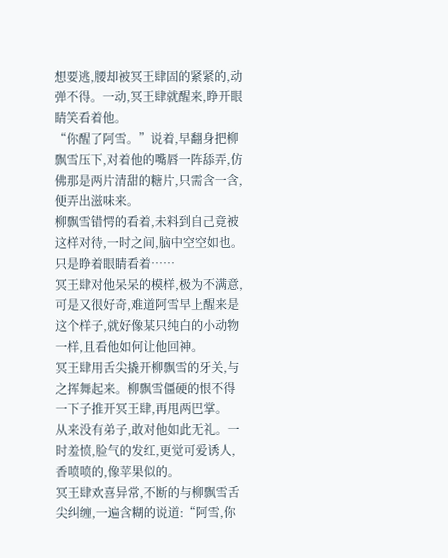想要逃,腰却被冥王肆固的紧紧的,动弹不得。一动,冥王肆就醒来,睁开眼睛笑看着他。
“你醒了阿雪。”说着,早翻身把柳飘雪压下,对着他的嘴唇一阵舔弄,仿佛那是两片清甜的糖片,只需含一含,便弄出滋味来。
柳飘雪错愕的看着,未料到自己竟被这样对待,一时之间,脑中空空如也。只是睁着眼睛看着……
冥王肆对他呆呆的模样,极为不满意,可是又很好奇,难道阿雪早上醒来是这个样子,就好像某只纯白的小动物一样,且看他如何让他回神。
冥王肆用舌尖撬开柳飘雪的牙关,与之挥舞起来。柳飘雪僵硬的恨不得一下子推开冥王肆,再甩两巴掌。
从来没有弟子,敢对他如此无礼。一时羞愤,脸气的发红,更觉可爱诱人,香喷喷的,像苹果似的。
冥王肆欢喜异常,不断的与柳飘雪舌尖纠缠,一遍含糊的说道:“阿雪,你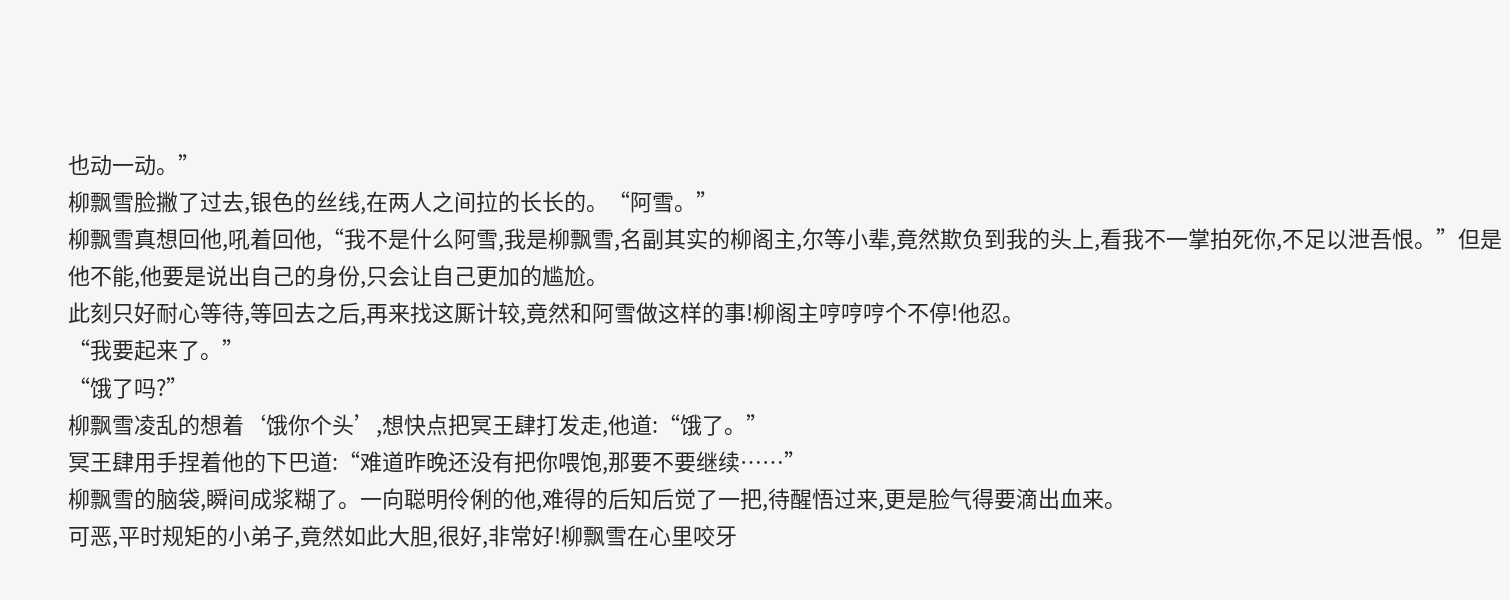也动一动。”
柳飘雪脸撇了过去,银色的丝线,在两人之间拉的长长的。“阿雪。”
柳飘雪真想回他,吼着回他,“我不是什么阿雪,我是柳飘雪,名副其实的柳阁主,尔等小辈,竟然欺负到我的头上,看我不一掌拍死你,不足以泄吾恨。”但是他不能,他要是说出自己的身份,只会让自己更加的尴尬。
此刻只好耐心等待,等回去之后,再来找这厮计较,竟然和阿雪做这样的事!柳阁主哼哼哼个不停!他忍。
“我要起来了。”
“饿了吗?”
柳飘雪凌乱的想着‘饿你个头’,想快点把冥王肆打发走,他道:“饿了。”
冥王肆用手捏着他的下巴道:“难道昨晚还没有把你喂饱,那要不要继续……”
柳飘雪的脑袋,瞬间成浆糊了。一向聪明伶俐的他,难得的后知后觉了一把,待醒悟过来,更是脸气得要滴出血来。
可恶,平时规矩的小弟子,竟然如此大胆,很好,非常好!柳飘雪在心里咬牙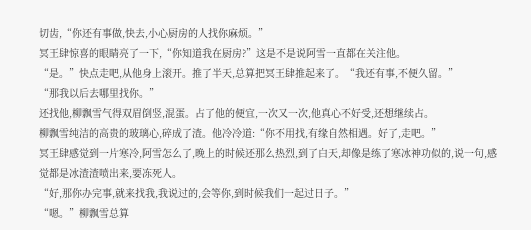切齿,“你还有事做,快去,小心厨房的人找你麻烦。”
冥王肆惊喜的眼睛亮了一下,“你知道我在厨房?”这是不是说阿雪一直都在关注他。
“是。”快点走吧,从他身上滚开。推了半天,总算把冥王肆推起来了。“我还有事,不便久留。”
“那我以后去哪里找你。”
还找他,柳飘雪气得双眉倒竖,混蛋。占了他的便宜,一次又一次,他真心不好受,还想继续占。
柳飘雪纯洁的高贵的玻璃心,碎成了渣。他冷冷道:“你不用找,有缘自然相遇。好了,走吧。”
冥王肆感觉到一片寒冷,阿雪怎么了,晚上的时候还那么热烈,到了白天,却像是练了寒冰神功似的,说一句,感觉都是冰渣渣喷出来,要冻死人。
“好,那你办完事,就来找我,我说过的,会等你,到时候我们一起过日子。”
“嗯。”柳飘雪总算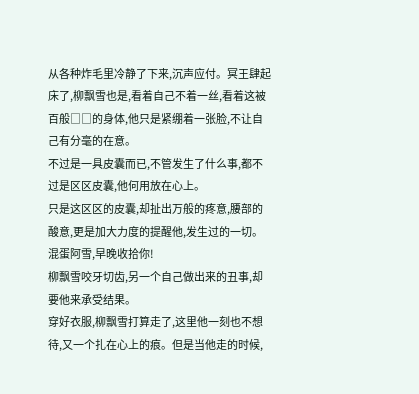从各种炸毛里冷静了下来,沉声应付。冥王肆起床了,柳飘雪也是,看着自己不着一丝,看着这被百般□□的身体,他只是紧绷着一张脸,不让自己有分毫的在意。
不过是一具皮囊而已,不管发生了什么事,都不过是区区皮囊,他何用放在心上。
只是这区区的皮囊,却扯出万般的疼意,腰部的酸意,更是加大力度的提醒他,发生过的一切。
混蛋阿雪,早晚收拾你!
柳飘雪咬牙切齿,另一个自己做出来的丑事,却要他来承受结果。
穿好衣服,柳飘雪打算走了,这里他一刻也不想待,又一个扎在心上的痕。但是当他走的时候,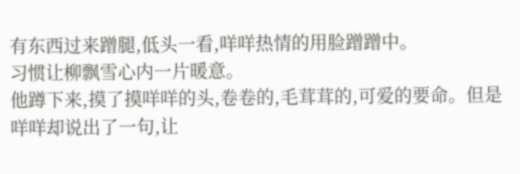有东西过来蹭腿,低头一看,咩咩热情的用脸蹭蹭中。
习惯让柳飘雪心内一片暖意。
他蹲下来,摸了摸咩咩的头,卷卷的,毛茸茸的,可爱的要命。但是咩咩却说出了一句,让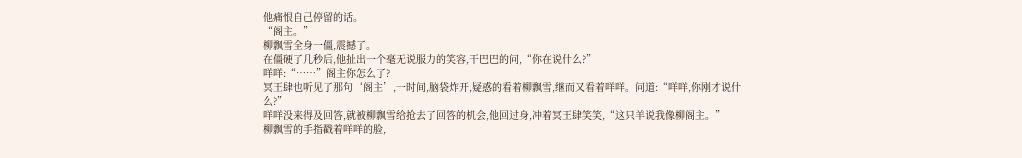他痛恨自己停留的话。
“阁主。”
柳飘雪全身一僵,震撼了。
在僵硬了几秒后,他扯出一个毫无说服力的笑容,干巴巴的问,“你在说什么?”
咩咩:“……”阁主你怎么了?
冥王肆也听见了那句‘阁主’,一时间,脑袋炸开,疑惑的看着柳飘雪,继而又看着咩咩。问道:“咩咩,你刚才说什么?”
咩咩没来得及回答,就被柳飘雪给抢去了回答的机会,他回过身,冲着冥王肆笑笑,“这只羊说我像柳阁主。”
柳飘雪的手指戳着咩咩的脸,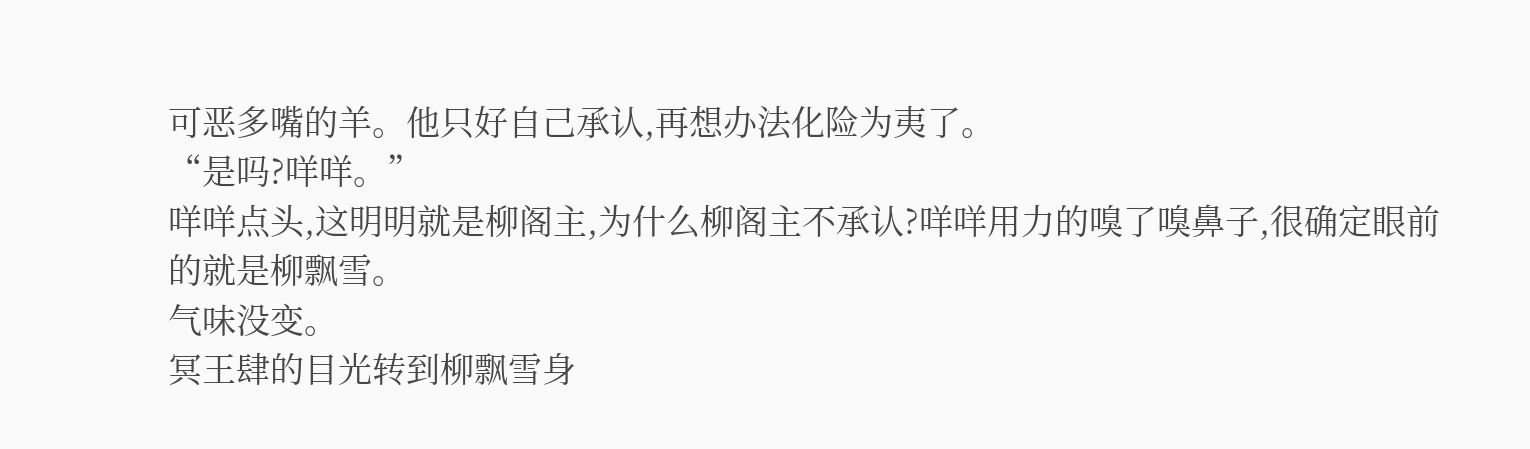可恶多嘴的羊。他只好自己承认,再想办法化险为夷了。
“是吗?咩咩。”
咩咩点头,这明明就是柳阁主,为什么柳阁主不承认?咩咩用力的嗅了嗅鼻子,很确定眼前的就是柳飘雪。
气味没变。
冥王肆的目光转到柳飘雪身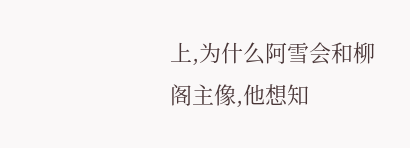上,为什么阿雪会和柳阁主像,他想知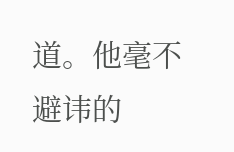道。他毫不避讳的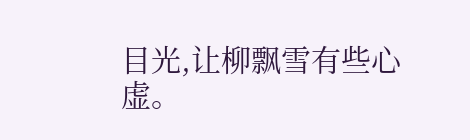目光,让柳飘雪有些心虚。